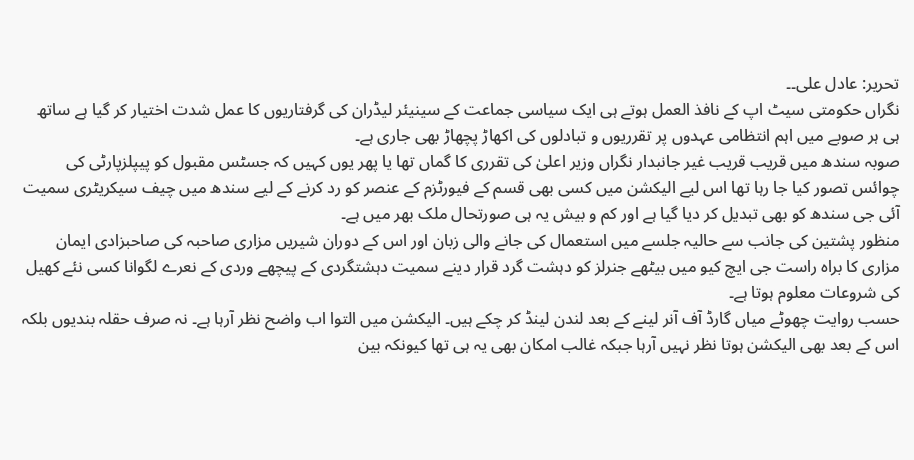تحریر: عادل علی۔۔
نگراں حکومتی سیٹ اپ کے نافذ العمل ہوتے ہی ایک سیاسی جماعت کے سینیئر لیڈران کی گرفتاریوں کا عمل شدت اختیار کر گیا ہے ساتھ ہی ہر صوبے میں اہم انتظامی عہدوں پر تقرریوں و تبادلوں کی اکھاڑ پچھاڑ بھی جاری ہے۔
صوبہ سندھ میں قریب قریب غیر جانبدار نگراں وزیر اعلیٰ کی تقرری کا گماں تھا یا پھر یوں کہیں کہ جسٹس مقبول کو پیپلزپارٹی کی چوائس تصور کیا جا رہا تھا اس لیے الیکشن میں کسی بھی قسم کے فیورٹزم کے عنصر کو رد کرنے کے لیے سندھ میں چیف سیکریٹری سمیت آئی جی سندھ کو بھی تبدیل کر دیا گیا ہے اور کم و بیش یہ ہی صورتحال ملک بھر میں ہے۔
منظور پشتین کی جانب سے حالیہ جلسے میں استعمال کی جانے والی زبان اور اس کے دوران شیریں مزاری صاحبہ کی صاحبزادی ایمان مزاری کا براہ راست جی ایچ کیو میں بیٹھے جنرلز کو دہشت گرد قرار دینے سمیت دہشتگردی کے پیچھے وردی کے نعرے لگوانا کسی نئے کھیل کی شروعات معلوم ہوتا ہے۔
حسب روایت چھوٹے میاں گارڈ آف آنر لینے کے بعد لندن لینڈ کر چکے ہیں۔ الیکشن میں التوا اب واضح نظر آرہا ہے۔ نہ صرف حقلہ بندیوں بلکہ اس کے بعد بھی الیکشن ہوتا نظر نہیں آرہا جبکہ غالب امکان بھی یہ ہی تھا کیونکہ بین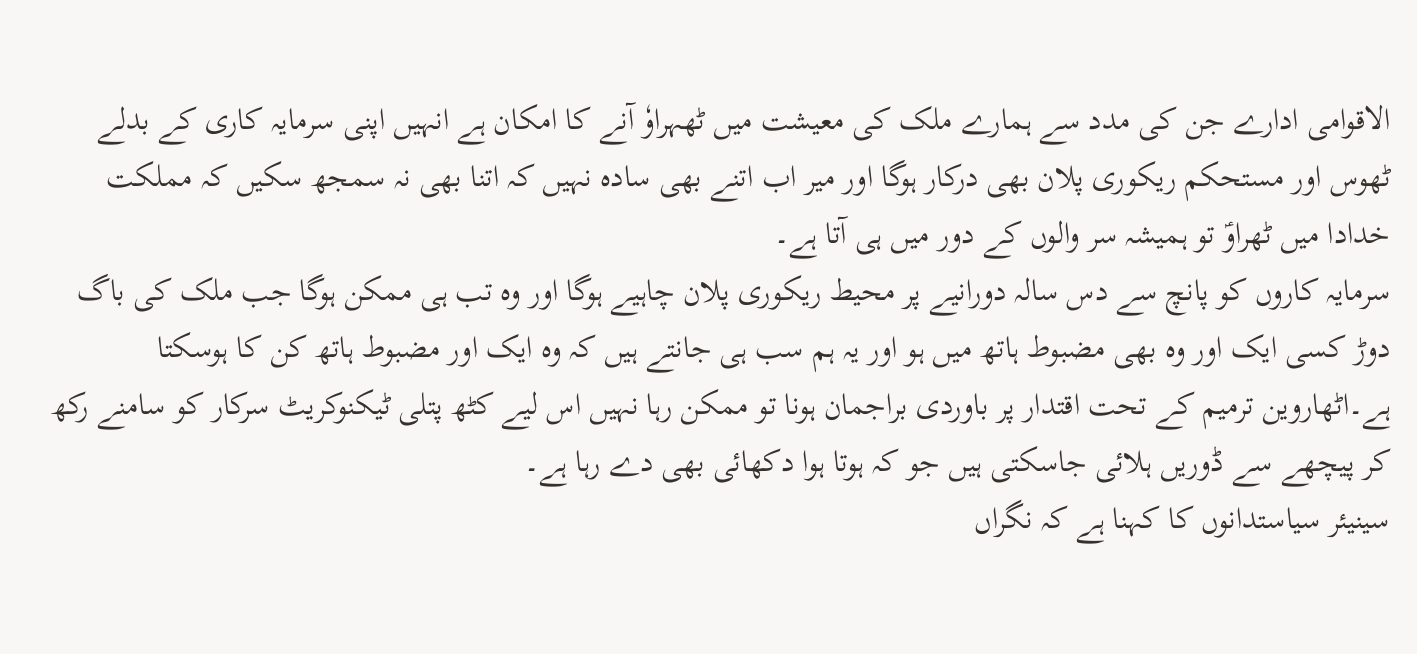الاقوامی ادارے جن کی مدد سے ہمارے ملک کی معیشت میں ٹھہراوٗ آنے کا امکان ہے انہیں اپنی سرمایہ کاری کے بدلے ٹھوس اور مستحکم ریکوری پلان بھی درکار ہوگا اور میر اب اتنے بھی سادہ نہیں کہ اتنا بھی نہ سمجھ سکیں کہ مملکت خدادا میں ٹھراوؑ تو ہمیشہ سر والوں کے دور میں ہی آتا ہے۔
سرمایہ کاروں کو پانچ سے دس سالہ دورانیے پر محیط ریکوری پلان چاہیے ہوگا اور وہ تب ہی ممکن ہوگا جب ملک کی باگ دوڑ کسی ایک اور وہ بھی مضبوط ہاتھ میں ہو اور یہ ہم سب ہی جانتے ہیں کہ وہ ایک اور مضبوط ہاتھ کن کا ہوسکتا ہے۔اٹھاروین ترمیم کے تحت اقتدار پر باوردی براجمان ہونا تو ممکن رہا نہیں اس لیے کٹھ پتلی ٹیکنوکریٹ سرکار کو سامنے رکھ کر پیچھے سے ڈوریں ہلائی جاسکتی ہیں جو کہ ہوتا ہوا دکھائی بھی دے رہا ہے۔
سینیئر سیاستدانوں کا کہنا ہے کہ نگراں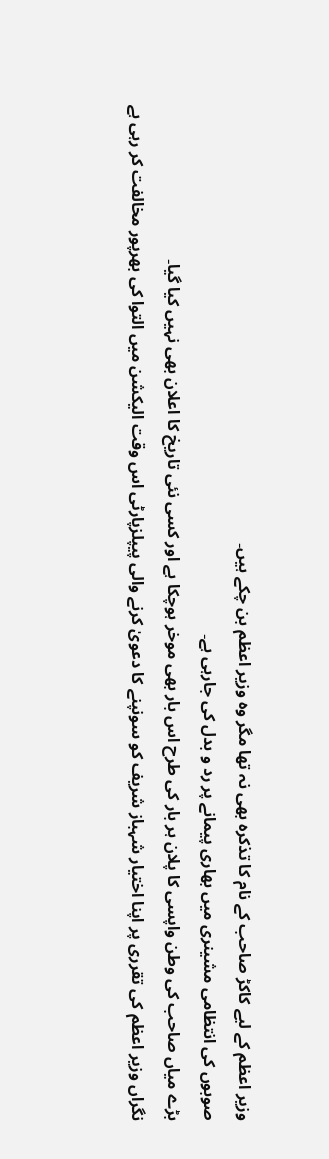وزیر اعظم کے لیے کاکڑ صاحب کے نام کا تذکرہ بھی نہ تھا مگر وہ وزیر اعظم بن چکے ہیں۔
صوبوں کی انتظامی مشینری میں بھاری پیمانے پر رد و بدل کی جارہی ہے۔
بڑے میاں صاحب کی وطن واپسی کا پلان ہر بار کی طرح اس بار بھی موخر ہوچکا ہے اور کسی نئی تاریخ کا اعلان بھی نہیں کیا گیا۔
نگراں وزیر اعظم کی تقرری پر اپنا اختیار شہباز شریف کو سونپنے کا دعویٰ کرنے والی پیپلزپارٹی اس وقت الیکشن میں التوا کی بھرپور مخالفت کر رہی ہے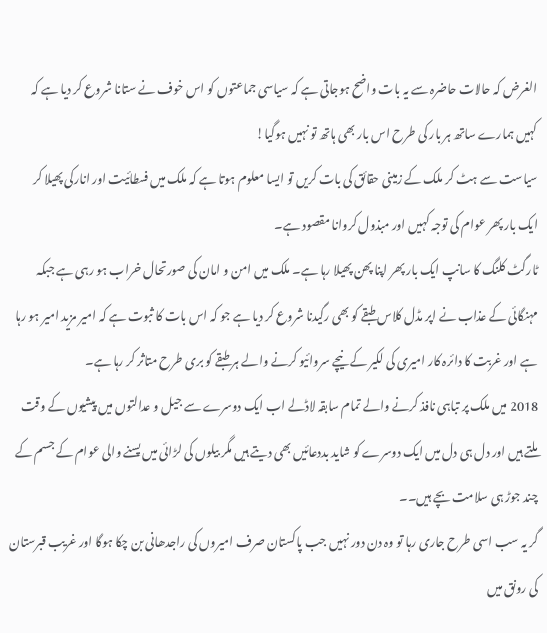الغرض کہ حالات حاضرہ سے یہ بات واضح ہوجاتی ہے کہ سیاسی جماعتوں کو اس خوف نے ستانا شروع کر دیا ہے کہ کہیں ہمارے ساتھ ہر بار کی طرح اس بار بھی ہاتھ تو نہیں ہوگیا!
سیاست سے ہٹ کر ملک کے زمینی حقائق کی بات کریں تو ایسا معلوم ہوتا ہے کہ ملک میں فسطائیت اور انارکی پھیلا کر ایک بار پھر عوام کی توجہ کہیں اور مبذول کروانا مقصود ہے۔
ٹارگٹ کلنگ کا سانپ ایک بار پھر اپنا پھن پھیلا رہا ہے۔ ملک میں امن و امان کی صورتحال خراب ہو رہی ہے جبکہ مہنگائی کے عذاب نے اپر مڈل کلاس طبقے کو بھی رگیدنا شروع کر دیا ہے جو کہ اس بات کا ثبوت ہے کہ امیر مزید امیر ہو رہا ہے اور غربت کا دائرہ کار امیری کی لکیر کے نیچے سروائیو کرنے والے ہر طبقے کو بری طرح متاثر کر رہا ہے۔
2018 میں ملک پر تباہی نافذ کرنے والے تمام سابقہ لاڈلے اب ایک دوسرے سے جیل و عدالتوں میں پیشیوں کے وقت ملتے ہیں اور دل ہی دل میں ایک دوسرے کو شاید بددعائیں بھی دیتے ہیں مگر بیلوں کی لڑائی میں پسنے والی عوام کے جسم کے چند جوڑ ہی سلامت بچے ہیں۔۔
گر یہ سب اسی طرح جاری رہا تو وہ دن دور نہیں جب پاکستان صرف امیروں کی راجدھانی بن چکا ہوگا اور غریب قبرستان کی رونق میں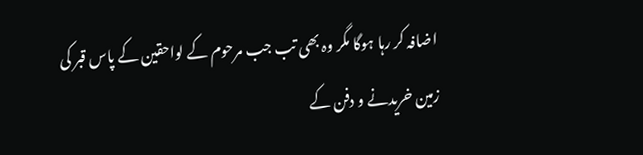اضافہ کر رہا ہوگا مگر وہ بھی تب جب مرحوم کے لواحقین کے پاس قبر کی زمین خریدنے و دفن کے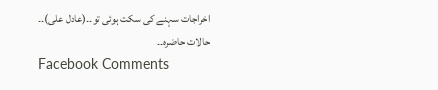اخراجات سہنے کی سکت ہوئی تو۔۔(عادل علی)۔۔
حالات حاضرہ۔۔
Facebook Comments